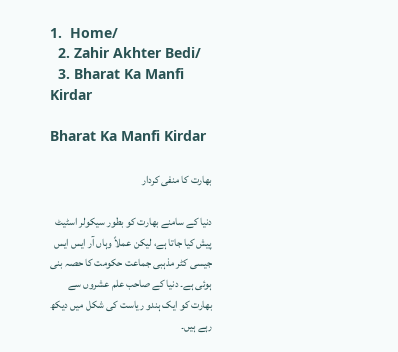1.  Home/
  2. Zahir Akhter Bedi/
  3. Bharat Ka Manfi Kirdar

Bharat Ka Manfi Kirdar

بھارت کا منفی کردار

دنیا کے سامنے بھارت کو بطور سیکولر اسٹیٹ پیش کیا جاتا ہے، لیکن عملاً وہاں آر ایس ایس جیسی کٹر مذہبی جماعت حکومت کا حصہ بنی ہوئی ہے۔ دنیا کے صاحب علم عشروں سے بھارت کو ایک ہندو ریاست کی شکل میں دیکھ رہے ہیں۔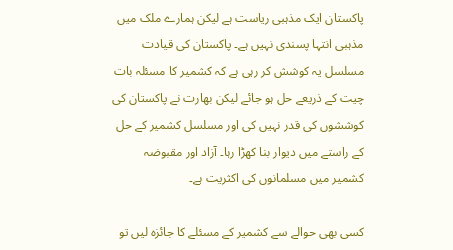پاکستان ایک مذہبی ریاست ہے لیکن ہمارے ملک میں مذہبی انتہا پسندی نہیں ہے۔ پاکستان کی قیادت مسلسل یہ کوشش کر رہی ہے کہ کشمیر کا مسئلہ بات چیت کے ذریعے حل ہو جائے لیکن بھارت نے پاکستان کی کوششوں کی قدر نہیں کی اور مسلسل کشمیر کے حل کے راستے میں دیوار بنا کھڑا رہا۔ آزاد اور مقبوضہ کشمیر میں مسلمانوں کی اکثریت ہے۔

کسی بھی حوالے سے کشمیر کے مسئلے کا جائزہ لیں تو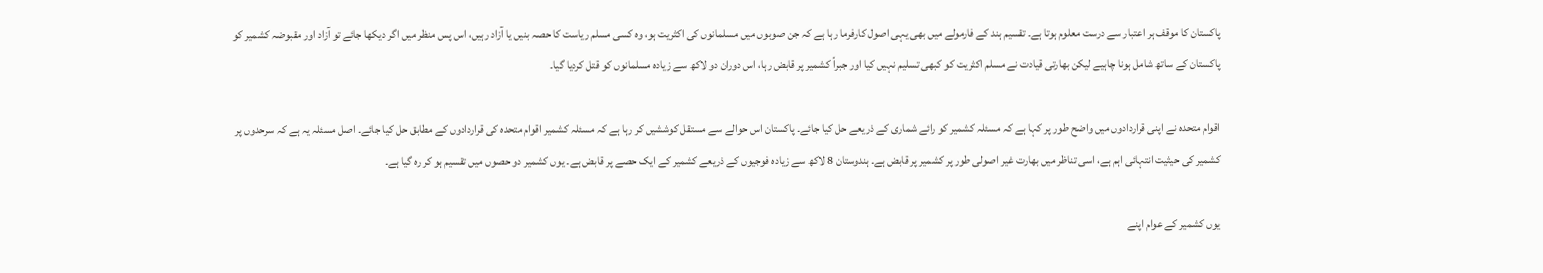پاکستان کا موقف ہر اعتبار سے درست معلوم ہوتا ہے۔ تقسیم ہند کے فارمولے میں بھی یہی اصول کارفرما رہا ہے کہ جن صوبوں میں مسلمانوں کی اکثریت ہو، وہ کسی مسلم ریاست کا حصہ بنیں یا آزاد رہیں، اس پس منظر میں اگر دیکھا جائے تو آزاد اور مقبوضہ کشمیر کو پاکستان کے ساتھ شامل ہونا چاہیے لیکن بھارتی قیادت نے مسلم اکثریت کو کبھی تسلیم نہیں کیا اور جبراً کشمیر پر قابض رہا، اس دوران دو لاکھ سے زیادہ مسلمانوں کو قتل کردیا گیا۔

اقوام متحدہ نے اپنی قراردادوں میں واضح طور پر کہا ہے کہ مسئلہ کشمیر کو رائے شماری کے ذریعے حل کیا جائے۔ پاکستان اس حوالے سے مستقل کوششیں کر رہا ہے کہ مسئلہ کشمیر اقوام متحدہ کی قراردادوں کے مطابق حل کیا جائے۔ اصل مسئلہ یہ ہے کہ سرحدوں پر کشمیر کی حیثیت انتہائی اہم ہے، اسی تناظر میں بھارت غیر اصولی طور پر کشمیر پر قابض ہے۔ ہندوستان 8 لاکھ سے زیادہ فوجیوں کے ذریعے کشمیر کے ایک حصے پر قابض ہے۔ یوں کشمیر دو حصوں میں تقسیم ہو کر رہ گیا ہے۔

یوں کشمیر کے عوام اپنے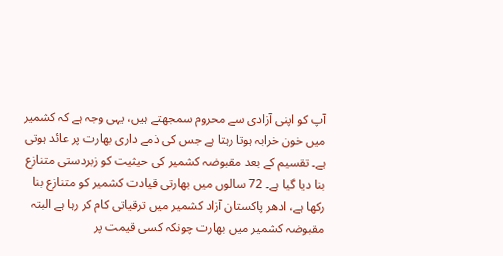آپ کو اپنی آزادی سے محروم سمجھتے ہیں، یہی وجہ ہے کہ کشمیر میں خون خرابہ ہوتا رہتا ہے جس کی ذمے داری بھارت پر عائد ہوتی ہے۔ تقسیم کے بعد مقبوضہ کشمیر کی حیثیت کو زبردستی متنازع بنا دیا گیا ہے۔ 72 سالوں میں بھارتی قیادت کشمیر کو متنازع بنا رکھا ہے، ادھر پاکستان آزاد کشمیر میں ترقیاتی کام کر رہا ہے البتہ مقبوضہ کشمیر میں بھارت چونکہ کسی قیمت پر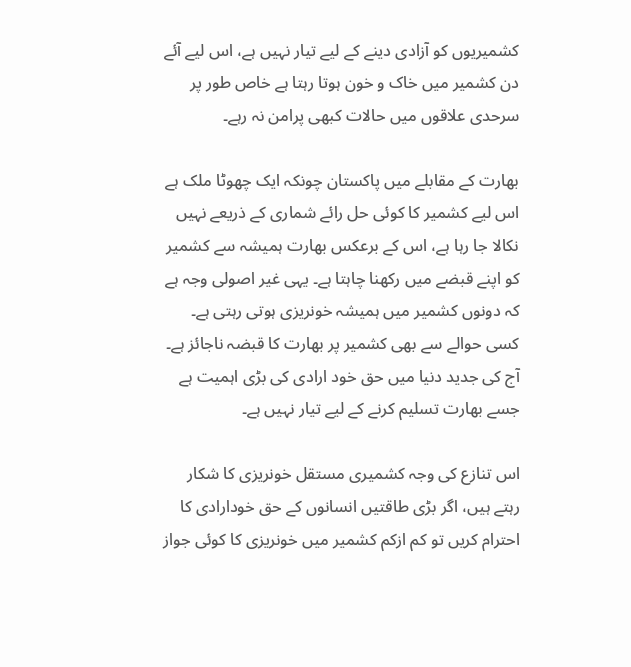کشمیریوں کو آزادی دینے کے لیے تیار نہیں ہے، اس لیے آئے دن کشمیر میں خاک و خون ہوتا رہتا ہے خاص طور پر سرحدی علاقوں میں حالات کبھی پرامن نہ رہے۔

بھارت کے مقابلے میں پاکستان چونکہ ایک چھوٹا ملک ہے اس لیے کشمیر کا کوئی حل رائے شماری کے ذریعے نہیں نکالا جا رہا ہے، اس کے برعکس بھارت ہمیشہ سے کشمیر کو اپنے قبضے میں رکھنا چاہتا ہے۔ یہی غیر اصولی وجہ ہے کہ دونوں کشمیر میں ہمیشہ خونریزی ہوتی رہتی ہے۔ کسی حوالے سے بھی کشمیر پر بھارت کا قبضہ ناجائز ہے۔ آج کی جدید دنیا میں حق خود ارادی کی بڑی اہمیت ہے جسے بھارت تسلیم کرنے کے لیے تیار نہیں ہے۔

اس تنازع کی وجہ کشمیری مستقل خونریزی کا شکار رہتے ہیں، اگر بڑی طاقتیں انسانوں کے حق خودارادی کا احترام کریں تو کم ازکم کشمیر میں خونریزی کا کوئی جواز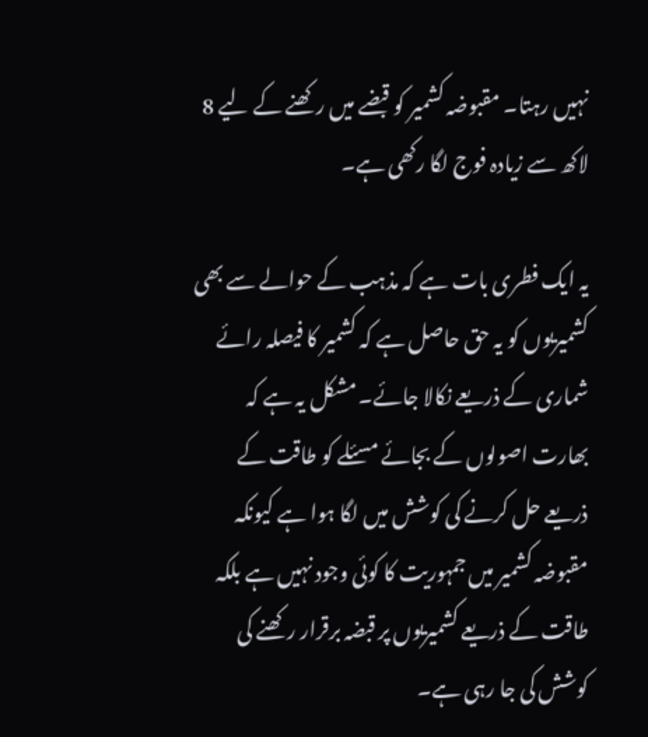نہیں رہتا۔ مقبوضہ کشمیر کو قبضے میں رکھنے کے لیے 8 لاکھ سے زیادہ فوج لگا رکھی ہے۔

یہ ایک فطری بات ہے کہ مذہب کے حوالے سے بھی کشمیریوں کو یہ حق حاصل ہے کہ کشمیر کا فیصلہ رائے شماری کے ذریعے نکالا جائے۔ مشکل یہ ہے کہ بھارت اصولوں کے بجائے مسئلے کو طاقت کے ذریعے حل کرنے کی کوشش میں لگا ہوا ہے کیونکہ مقبوضہ کشمیر میں جمہوریت کا کوئی وجود نہیں ہے بلکہ طاقت کے ذریعے کشمیریوں پر قبضہ برقرار رکھنے کی کوشش کی جا رہی ہے۔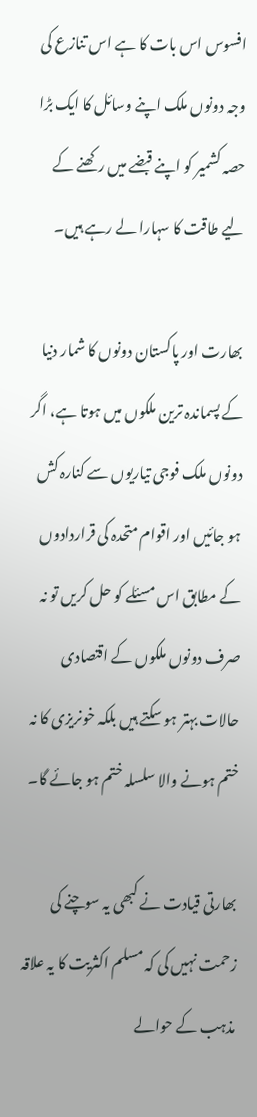افسوس اس بات کا ہے اس تنازع کی وجہ دونوں ملک اپنے وسائل کا ایک بڑا حصہ کشمیر کو اپنے قبضے میں رکھنے کے لیے طاقت کا سہارا لے رہے ہیں۔

بھارت اور پاکستان دونوں کا شمار دنیا کے پسماندہ ترین ملکوں میں ہوتا ہے، اگر دونوں ملک فوجی تیاریوں سے کنارہ کش ہو جائیں اور اقوام متحدہ کی قراردادوں کے مطابق اس مسئلے کو حل کریں تو نہ صرف دونوں ملکوں کے اقتصادی حالات بہتر ہو سکتے ہیں بلکہ خونریزی کا نہ ختم ہونے والا سلسلہ ختم ہو جائے گا۔

بھارتی قیادت نے کبھی یہ سوچنے کی زحمت نہیں کی کہ مسلم اکثریت کا یہ علاقہ مذہب کے حوالے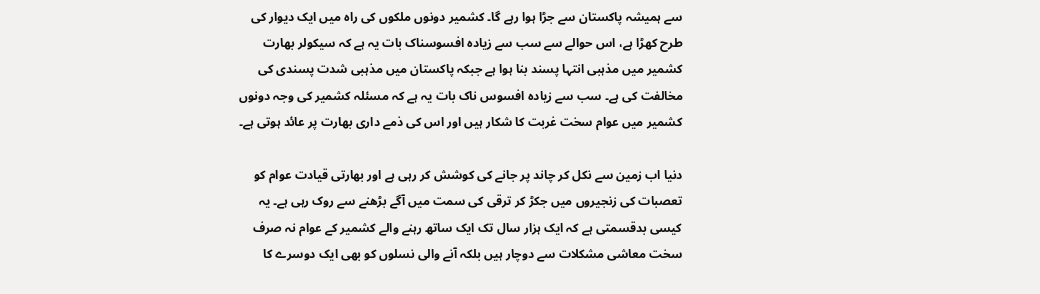سے ہمیشہ پاکستان سے جڑا ہوا رہے گا۔ کشمیر دونوں ملکوں کی راہ میں ایک دیوار کی طرح کھڑا ہے، اس حوالے سے سب سے زیادہ افسوسناک بات یہ ہے کہ سیکولر بھارت کشمیر میں مذہبی انتہا پسند بنا ہوا ہے جبکہ پاکستان میں مذہبی شدت پسندی کی مخالفت کی ہے۔ سب سے زیادہ افسوس ناک بات یہ ہے کہ مسئلہ کشمیر کی وجہ دونوں کشمیر میں عوام سخت غربت کا شکار ہیں اور اس کی ذمے داری بھارت پر عائد ہوتی ہے۔

دنیا اب زمین سے نکل کر چاند پر جانے کی کوشش کر رہی ہے اور بھارتی قیادت عوام کو تعصبات کی زنجیروں میں جکڑ کر ترقی کی سمت میں آگے بڑھنے سے روک رہی ہے۔ یہ کیسی بدقسمتی ہے کہ ایک ہزار سال تک ایک ساتھ رہنے والے کشمیر کے عوام نہ صرف سخت معاشی مشکلات سے دوچار ہیں بلکہ آنے والی نسلوں کو بھی ایک دوسرے کا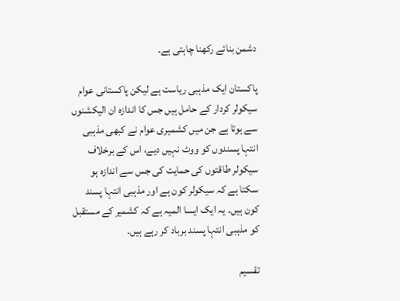دشمن بنائے رکھنا چاہتی ہے۔

پاکستان ایک مذہبی ریاست ہے لیکن پاکستانی عوام سیکولر کردار کے حامل ہیں جس کا اندازہ ان الیکشنوں سے ہوتا ہے جن میں کشمیری عوام نے کبھی مذہبی انتہا پسندوں کو ووٹ نہیں دیے، اس کے برخلاف سیکولر طاقتوں کی حمایت کی جس سے اندازہ ہو سکتا ہے کہ سیکولر کون ہے اور مذہبی انتہا پسند کون ہیں۔ یہ ایک ایسا المیہ ہے کہ کشمیر کے مستقبل کو مذہبی انتہا پسند برباد کر رہے ہیں۔

تقسیم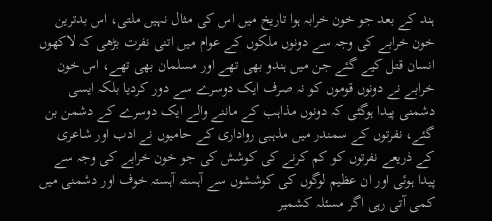ہند کے بعد جو خون خرابہ ہوا تاریخ میں اس کی مثال نہیں ملتی، اس بدترین خون خرابے کی وجہ سے دونوں ملکوں کے عوام میں اتنی نفرت بڑھی کہ لاکھوں انسان قتل کیے گئے جن میں ہندو بھی تھے اور مسلمان بھی تھے، اس خون خرابے نے دونوں قوموں کو نہ صرف ایک دوسرے سے دور کردیا بلکہ ایسی دشمنی پیدا ہوگئی کہ دونوں مذاہب کے ماننے والے ایک دوسرے کے دشمن بن گئے، نفرتوں کے سمندر میں مذہبی رواداری کے حامیوں نے ادب اور شاعری کے ذریعے نفرتوں کو کم کرنے کی کوشش کی جو خون خرابے کی وجہ سے پیدا ہوئی اور ان عظیم لوگوں کی کوششوں سے آہستہ آہستہ خوف اور دشمنی میں کمی آتی رہی اگر مسئلہ کشمیر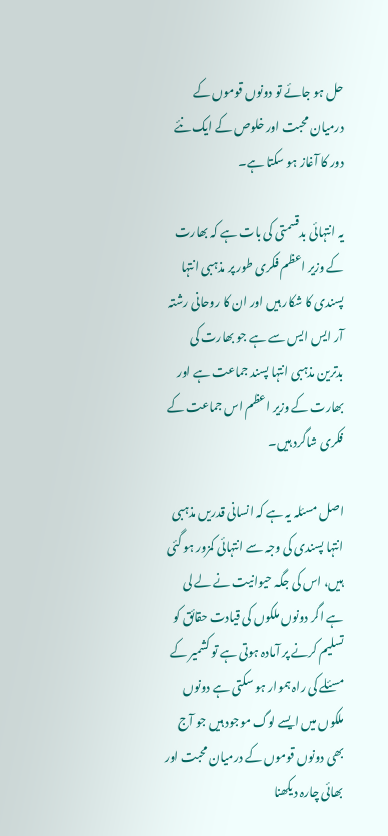حل ہو جائے تو دونوں قوموں کے درمیان محبت اور خلوص کے ایک نئے دور کا آغاز ہو سکتا ہے۔

یہ انتہائی بدقسمتی کی بات ہے کہ بھارت کے وزیر اعظم فکری طور پر مذہبی انتہا پسندی کا شکار ہیں اور ان کا روحانی رشتہ آر ایس ایس سے ہے جو بھارت کی بدترین مذہبی انتہا پسند جماعت ہے اور بھارت کے وزیر اعظم اس جماعت کے فکری شاگرد ہیں۔

اصل مسئلہ یہ ہے کہ انسانی قدریں مذہبی انتہا پسندی کی وجہ سے انتہائی کمزور ہو گئی ہیں، اس کی جگہ حیوانیت نے لے لی ہے اگر دونوں ملکوں کی قیادت حقائق کو تسلیم کرنے پر آمادہ ہوتی ہے تو کشمیر کے مسئلے کی راہ ہموار ہو سکتی ہے دونوں ملکوں میں ایسے لوگ موجود ہیں جو آج بھی دونوں قوموں کے درمیان محبت اور بھائی چارہ دیکھنا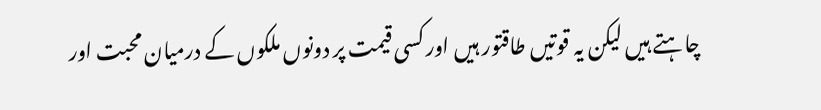چاہتے ہیں لیکن یہ قوتیں طاقتور ہیں اور کسی قیمت پر دونوں ملکوں کے درمیان محبت اور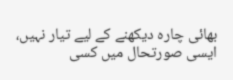بھائی چارہ دیکھنے کے لیے تیار نہیں، ایسی صورتحال میں کسی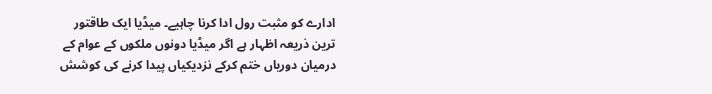ادارے کو مثبت رول ادا کرنا چاہیے۔ میڈیا ایک طاقتور ترین ذریعہ اظہار ہے اگر میڈیا دونوں ملکوں کے عوام کے درمیان دوریاں ختم کرکے نزدیکیاں پیدا کرنے کی کوشش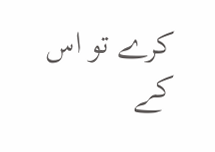کرے تو اس کے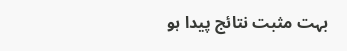بہت مثبت نتائج پیدا ہو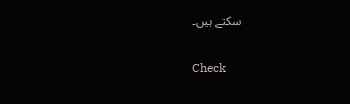سکتے ہیں۔

Check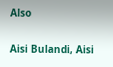Also

Aisi Bulandi, Aisi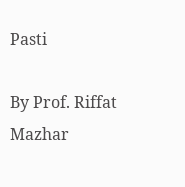Pasti

By Prof. Riffat Mazhar